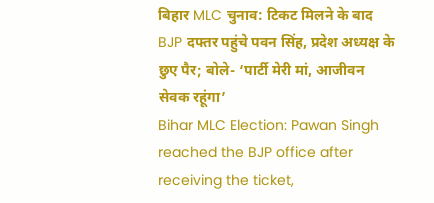बिहार MLC चुनाव: टिकट मिलने के बाद BJP दफ्तर पहुंचे पवन सिंह, प्रदेश अध्यक्ष के छुए पैर; बोले- ‘पार्टी मेरी मां, आजीवन सेवक रहूंगा’
Bihar MLC Election: Pawan Singh reached the BJP office after receiving the ticket,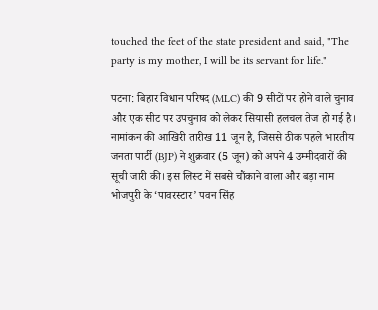touched the feet of the state president and said, "The party is my mother, I will be its servant for life."

पटना: बिहार विधान परिषद (MLC) की 9 सीटों पर होने वाले चुनाव और एक सीट पर उपचुनाव को लेकर सियासी हलचल तेज हो गई है। नामांकन की आखिरी तारीख 11 जून है, जिससे ठीक पहले भारतीय जनता पार्टी (BJP) ने शुक्रवार (5 जून) को अपने 4 उम्मीदवारों की सूची जारी की। इस लिस्ट में सबसे चौंकाने वाला और बड़ा नाम भोजपुरी के ‘पावरस्टार’ पवन सिंह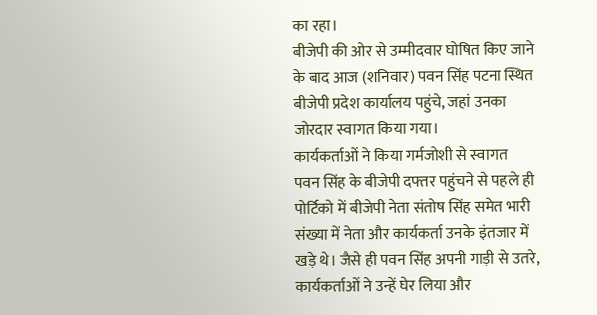का रहा।
बीजेपी की ओर से उम्मीदवार घोषित किए जाने के बाद आज (शनिवार) पवन सिंह पटना स्थित बीजेपी प्रदेश कार्यालय पहुंचे, जहां उनका जोरदार स्वागत किया गया।
कार्यकर्ताओं ने किया गर्मजोशी से स्वागत
पवन सिंह के बीजेपी दफ्तर पहुंचने से पहले ही पोर्टिको में बीजेपी नेता संतोष सिंह समेत भारी संख्या में नेता और कार्यकर्ता उनके इंतजार में खड़े थे। जैसे ही पवन सिंह अपनी गाड़ी से उतरे, कार्यकर्ताओं ने उन्हें घेर लिया और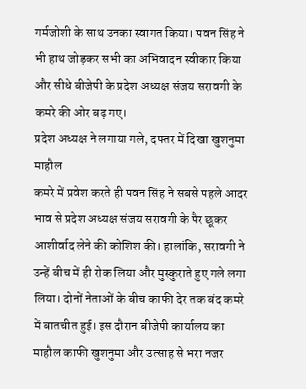गर्मजोशी के साथ उनका स्वागत किया। पवन सिंह ने भी हाथ जोड़कर सभी का अभिवादन स्वीकार किया और सीधे बीजेपी के प्रदेश अध्यक्ष संजय सरावगी के कमरे की ओर बढ़ गए।
प्रदेश अध्यक्ष ने लगाया गले, दफ्तर में दिखा खुशनुमा माहौल
कमरे में प्रवेश करते ही पवन सिंह ने सबसे पहले आदर भाव से प्रदेश अध्यक्ष संजय सरावगी के पैर छूकर आशीर्वाद लेने की कोशिश की। हालांकि, सरावगी ने उन्हें बीच में ही रोक लिया और मुस्कुराते हुए गले लगा लिया। दोनों नेताओं के बीच काफी देर तक बंद कमरे में बातचीत हुई। इस दौरान बीजेपी कार्यालय का माहौल काफी खुशनुमा और उत्साह से भरा नजर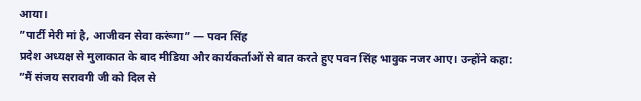आया।
”पार्टी मेरी मां है, आजीवन सेवा करूंगा” — पवन सिंह
प्रदेश अध्यक्ष से मुलाकात के बाद मीडिया और कार्यकर्ताओं से बात करते हुए पवन सिंह भावुक नजर आए। उन्होंने कहा:
”मैं संजय सरावगी जी को दिल से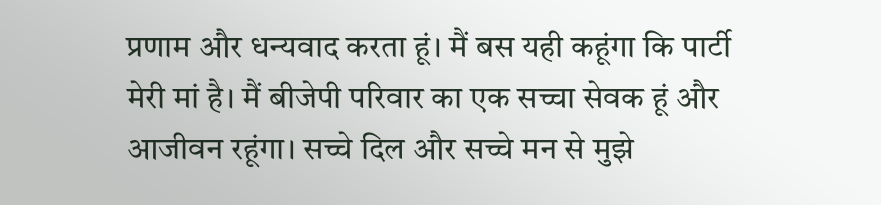प्रणाम और धन्यवाद करता हूं। मैं बस यही कहूंगा कि पार्टी मेरी मां है। मैं बीजेपी परिवार का एक सच्चा सेवक हूं और आजीवन रहूंगा। सच्चे दिल और सच्चे मन से मुझे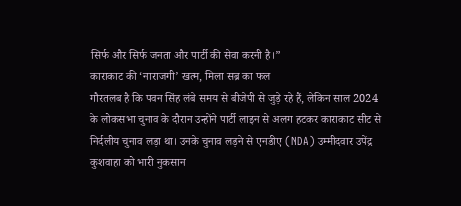सिर्फ और सिर्फ जनता और पार्टी की सेवा करनी है।”
काराकाट की ‘नाराजगी’ खत्म, मिला सब्र का फल
गौरतलब है कि पवन सिंह लंबे समय से बीजेपी से जुड़े रहे हैं, लेकिन साल 2024 के लोकसभा चुनाव के दौरान उन्होंने पार्टी लाइन से अलग हटकर काराकाट सीट से निर्दलीय चुनाव लड़ा था। उनके चुनाव लड़ने से एनडीए (NDA) उम्मीदवार उपेंद्र कुशवाहा को भारी नुकसान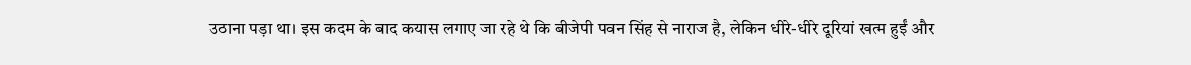उठाना पड़ा था। इस कदम के बाद कयास लगाए जा रहे थे कि बीजेपी पवन सिंह से नाराज है, लेकिन धीरे-धीरे दूरियां खत्म हुईं और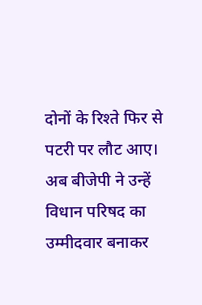दोनों के रिश्ते फिर से पटरी पर लौट आए। अब बीजेपी ने उन्हें विधान परिषद का उम्मीदवार बनाकर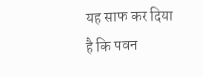यह साफ कर दिया है कि पवन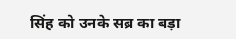सिंह को उनके सब्र का बड़ा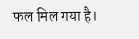फल मिल गया है।